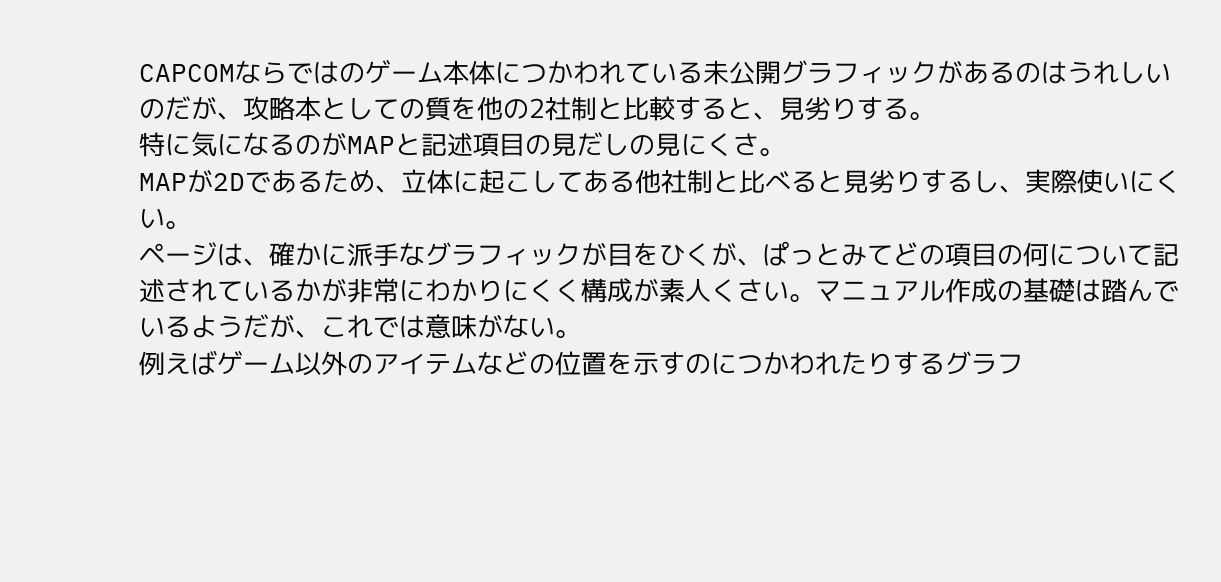CAPCOMならではのゲーム本体につかわれている未公開グラフィックがあるのはうれしいのだが、攻略本としての質を他の2社制と比較すると、見劣りする。
特に気になるのがMAPと記述項目の見だしの見にくさ。
MAPが2Dであるため、立体に起こしてある他社制と比べると見劣りするし、実際使いにくい。
ページは、確かに派手なグラフィックが目をひくが、ぱっとみてどの項目の何について記述されているかが非常にわかりにくく構成が素人くさい。マニュアル作成の基礎は踏んでいるようだが、これでは意味がない。
例えばゲーム以外のアイテムなどの位置を示すのにつかわれたりするグラフ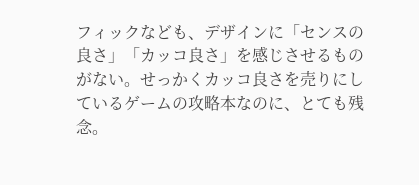フィックなども、デザインに「センスの良さ」「カッコ良さ」を感じさせるものがない。せっかくカッコ良さを売りにしているゲームの攻略本なのに、とても残念。